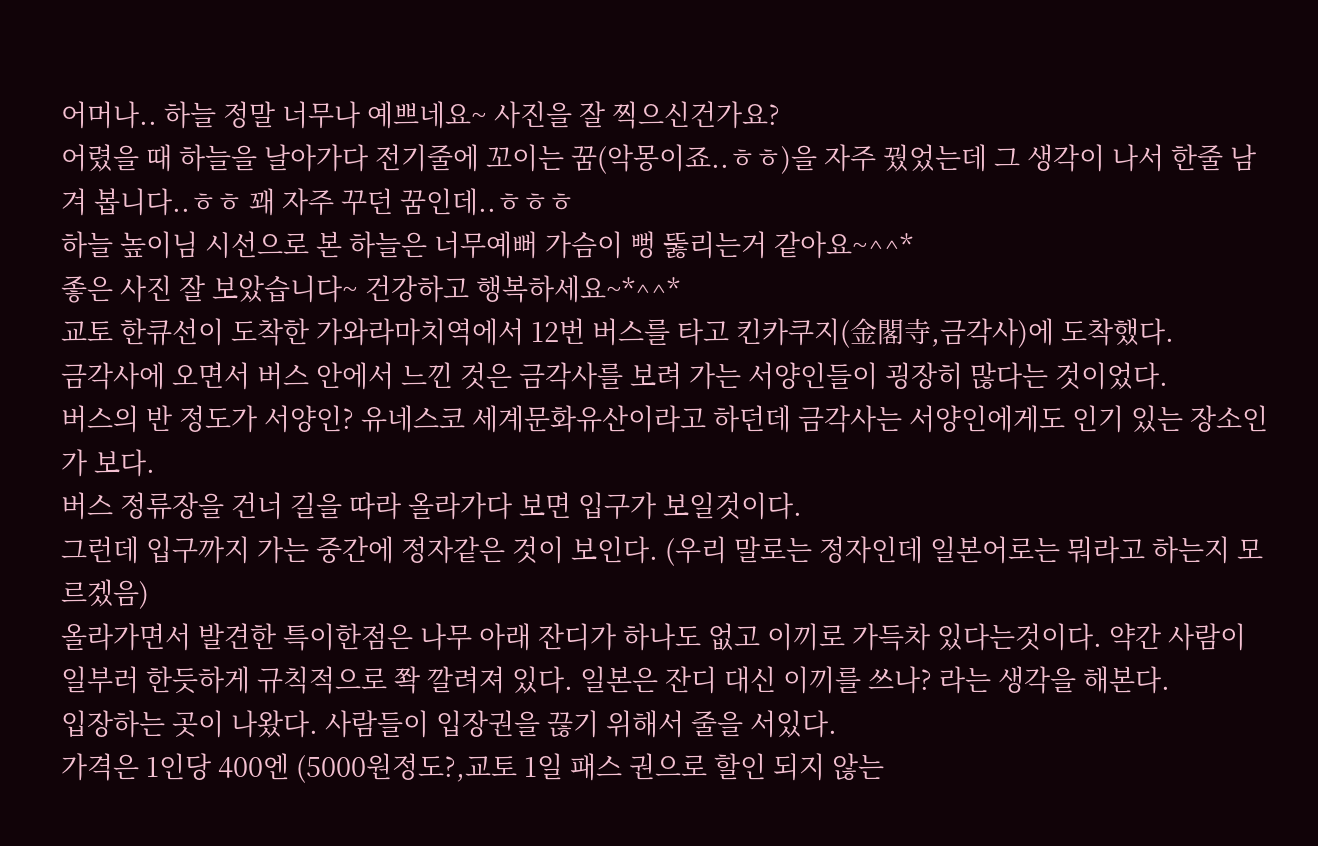어머나.. 하늘 정말 너무나 예쁘네요~ 사진을 잘 찍으신건가요?
어렸을 때 하늘을 날아가다 전기줄에 꼬이는 꿈(악몽이죠..ㅎㅎ)을 자주 꿨었는데 그 생각이 나서 한줄 남겨 봅니다..ㅎㅎ 꽤 자주 꾸던 꿈인데..ㅎㅎㅎ
하늘 높이님 시선으로 본 하늘은 너무예뻐 가슴이 뻥 뚫리는거 같아요~^^*
좋은 사진 잘 보았습니다~ 건강하고 행복하세요~*^^*
교토 한큐선이 도착한 가와라마치역에서 12번 버스를 타고 킨카쿠지(金閣寺,금각사)에 도착했다.
금각사에 오면서 버스 안에서 느낀 것은 금각사를 보려 가는 서양인들이 굉장히 많다는 것이었다.
버스의 반 정도가 서양인? 유네스코 세계문화유산이라고 하던데 금각사는 서양인에게도 인기 있는 장소인가 보다.
버스 정류장을 건너 길을 따라 올라가다 보면 입구가 보일것이다.
그런데 입구까지 가는 중간에 정자같은 것이 보인다. (우리 말로는 정자인데 일본어로는 뭐라고 하는지 모르겠음)
올라가면서 발견한 특이한점은 나무 아래 잔디가 하나도 없고 이끼로 가득차 있다는것이다. 약간 사람이 일부러 한듯하게 규칙적으로 쫙 깔려져 있다. 일본은 잔디 대신 이끼를 쓰나? 라는 생각을 해본다.
입장하는 곳이 나왔다. 사람들이 입장권을 끊기 위해서 줄을 서있다.
가격은 1인당 400엔 (5000원정도?,교토 1일 패스 권으로 할인 되지 않는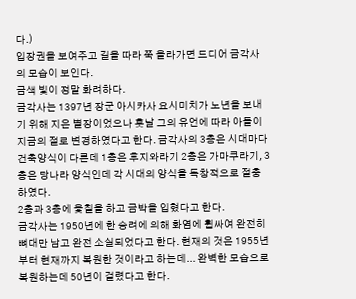다.)
입장권을 보여주고 길을 따라 쭉 올라가면 드디어 금각사 의 모습이 보인다.
금색 빛이 정말 화려하다.
금각사는 1397년 장군 아시카사 요시미치가 노년을 보내기 위해 지은 별장이었으나 훗날 그의 유언에 따라 아들이 지금의 절로 변경하였다고 한다. 금각사의 3층은 시대마다 건축양식이 다른데 1층은 후지와라기 2층은 가마쿠라기, 3층은 당나라 양식인데 각 시대의 양식을 독창적으로 절충 하였다.
2층과 3층에 옻칠을 하고 금박을 입혔다고 한다.
금각사는 1950년에 한 승려에 의해 화염에 휩싸여 완전히 뼈대만 남고 완전 소실되었다고 한다. 현재의 것은 1955년부터 현재까지 복원한 것이라고 하는데... 완벽한 모습으로 복원하는데 50년이 걸렸다고 한다.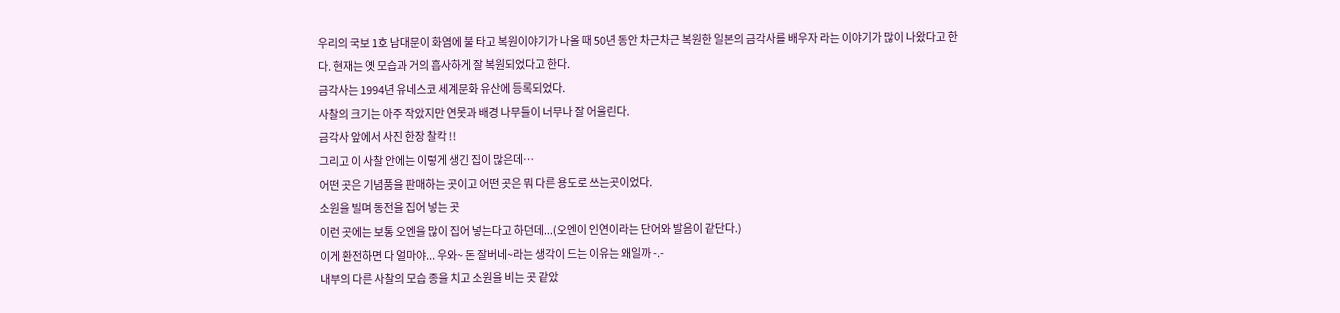우리의 국보 1호 남대문이 화염에 불 타고 복원이야기가 나올 때 50년 동안 차근차근 복원한 일본의 금각사를 배우자 라는 이야기가 많이 나왔다고 한다. 현재는 옛 모습과 거의 흡사하게 잘 복원되었다고 한다.
금각사는 1994년 유네스코 세계문화 유산에 등록되었다.
사찰의 크기는 아주 작았지만 연못과 배경 나무들이 너무나 잘 어울린다.
금각사 앞에서 사진 한장 찰칵 !!
그리고 이 사찰 안에는 이렇게 생긴 집이 많은데…
어떤 곳은 기념품을 판매하는 곳이고 어떤 곳은 뭐 다른 용도로 쓰는곳이었다.
소원을 빌며 동전을 집어 넣는 곳
이런 곳에는 보통 오엔을 많이 집어 넣는다고 하던데...(오엔이 인연이라는 단어와 발음이 같단다.)
이게 환전하면 다 얼마야... 우와~ 돈 잘버네~라는 생각이 드는 이유는 왜일까 -.-
내부의 다른 사찰의 모습 종을 치고 소원을 비는 곳 같았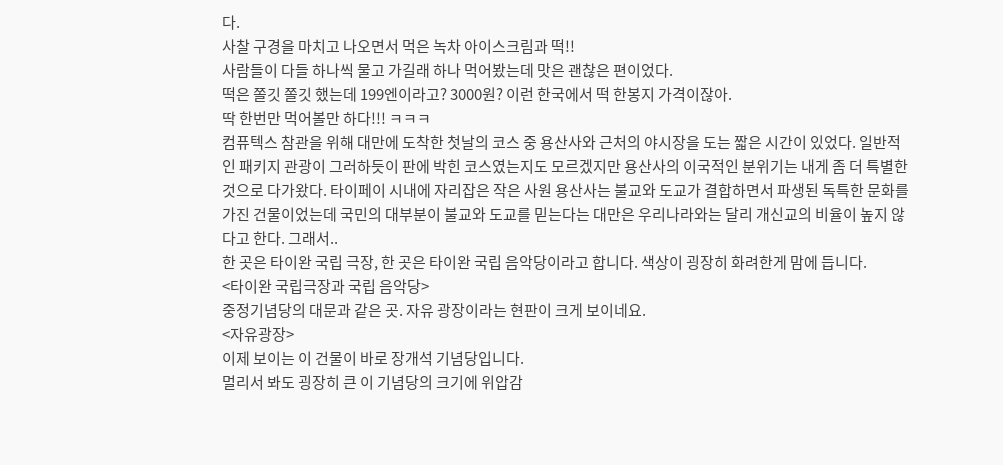다.
사찰 구경을 마치고 나오면서 먹은 녹차 아이스크림과 떡!!
사람들이 다들 하나씩 물고 가길래 하나 먹어봤는데 맛은 괜찮은 편이었다.
떡은 쫄깃 쫄깃 했는데 199엔이라고? 3000원? 이런 한국에서 떡 한봉지 가격이잖아.
딱 한번만 먹어볼만 하다!!! ㅋㅋㅋ
컴퓨텍스 참관을 위해 대만에 도착한 첫날의 코스 중 용산사와 근처의 야시장을 도는 짧은 시간이 있었다. 일반적인 패키지 관광이 그러하듯이 판에 박힌 코스였는지도 모르겠지만 용산사의 이국적인 분위기는 내게 좀 더 특별한 것으로 다가왔다. 타이페이 시내에 자리잡은 작은 사원 용산사는 불교와 도교가 결합하면서 파생된 독특한 문화를 가진 건물이었는데 국민의 대부분이 불교와 도교를 믿는다는 대만은 우리나라와는 달리 개신교의 비율이 높지 않다고 한다. 그래서..
한 곳은 타이완 국립 극장, 한 곳은 타이완 국립 음악당이라고 합니다. 색상이 굉장히 화려한게 맘에 듭니다.
<타이완 국립극장과 국립 음악당>
중정기념당의 대문과 같은 곳. 자유 광장이라는 현판이 크게 보이네요.
<자유광장>
이제 보이는 이 건물이 바로 장개석 기념당입니다.
멀리서 봐도 굉장히 큰 이 기념당의 크기에 위압감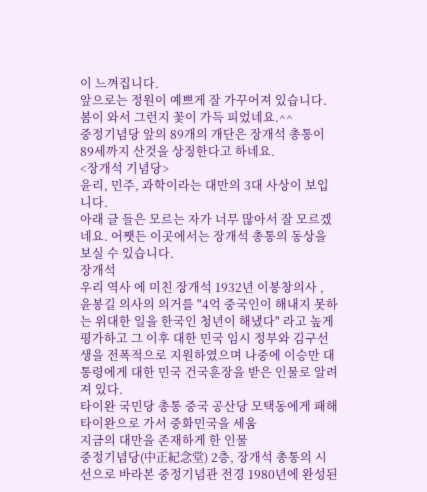이 느껴집니다.
앞으로는 정원이 예쁘게 잘 가꾸어져 있습니다. 봄이 와서 그런지 꽃이 가득 피었네요.^^
중정기념당 앞의 89개의 개단은 장개석 총통이 89세까지 산것을 상징한다고 하네요.
<장개석 기념당>
윤리, 민주, 과학이라는 대만의 3대 사상이 보입니다.
아래 글 들은 모르는 자가 너무 많아서 잘 모르겠네요. 어쨋든 이곳에서는 장개석 총통의 동상을 보실 수 있습니다.
장개석
우리 역사 에 미친 장개석 1932년 이봉창의사 , 윤봉길 의사의 의거를 "4억 중국인이 해내지 못하는 위대한 일을 한국인 청년이 해냈다" 라고 높게 평가하고 그 이후 대한 민국 임시 정부와 김구선생을 전폭적으로 지원하였으며 나중에 이승만 대통령에게 대한 민국 건국훈장을 받은 인물로 알려져 있다.
타이완 국민당 총통 중국 공산당 모택동에게 패해 타이완으로 가서 중화민국을 세움
지금의 대만을 존재하게 한 인물
중정기념당(中正紀念堂) 2층, 장개석 총통의 시선으로 바라본 중정기념관 전경 1980년에 완성된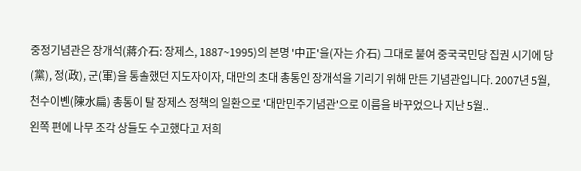중정기념관은 장개석(蔣介石: 장제스, 1887~1995)의 본명 '中正'을(자는 介石) 그대로 붙여 중국국민당 집권 시기에 당(黨), 정(政), 군(軍)을 통솔했던 지도자이자, 대만의 초대 총통인 장개석을 기리기 위해 만든 기념관입니다. 2007년 5월, 천수이볜(陳水扁) 총통이 탈 장제스 정책의 일환으로 '대만민주기념관'으로 이름을 바꾸었으나 지난 5월..
왼쪽 편에 나무 조각 상들도 수고했다고 저희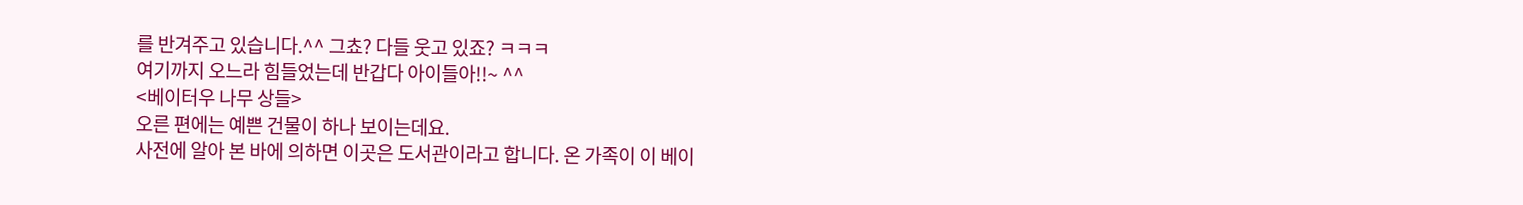를 반겨주고 있습니다.^^ 그쵸? 다들 웃고 있죠? ㅋㅋㅋ
여기까지 오느라 힘들었는데 반갑다 아이들아!!~ ^^
<베이터우 나무 상들>
오른 편에는 예쁜 건물이 하나 보이는데요.
사전에 알아 본 바에 의하면 이곳은 도서관이라고 합니다. 온 가족이 이 베이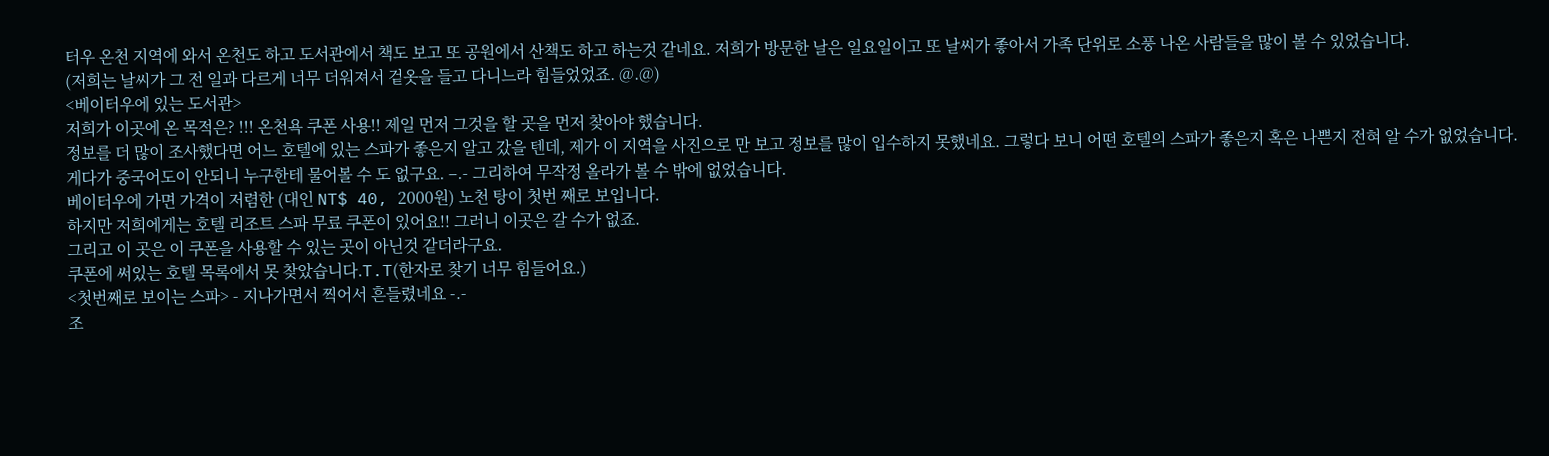터우 온천 지역에 와서 온천도 하고 도서관에서 책도 보고 또 공원에서 산책도 하고 하는것 같네요. 저희가 방문한 날은 일요일이고 또 날씨가 좋아서 가족 단위로 소풍 나온 사람들을 많이 볼 수 있었습니다.
(저희는 날씨가 그 전 일과 다르게 너무 더워져서 겉옷을 들고 다니느라 힘들었었죠. @.@)
<베이터우에 있는 도서관>
저희가 이곳에 온 목적은? !!! 온천욕 쿠폰 사용!! 제일 먼저 그것을 할 곳을 먼저 찾아야 했습니다.
정보를 더 많이 조사했다면 어느 호텔에 있는 스파가 좋은지 알고 갔을 텐데, 제가 이 지역을 사진으로 만 보고 정보를 많이 입수하지 못했네요. 그렇다 보니 어떤 호텔의 스파가 좋은지 혹은 나쁜지 전혀 알 수가 없었습니다.
게다가 중국어도이 안되니 누구한테 물어볼 수 도 없구요. –.- 그리하여 무작정 올라가 볼 수 밖에 없었습니다.
베이터우에 가면 가격이 저렴한 (대인 NT$ 40, 2000원) 노천 탕이 첫번 째로 보입니다.
하지만 저희에게는 호텔 리조트 스파 무료 쿠폰이 있어요!! 그러니 이곳은 갈 수가 없죠.
그리고 이 곳은 이 쿠폰을 사용할 수 있는 곳이 아닌것 같더라구요.
쿠폰에 써있는 호텔 목록에서 못 찾았습니다.T.T(한자로 찾기 너무 힘들어요.)
<첫번째로 보이는 스파> - 지나가면서 찍어서 흔들렸네요 -.-
조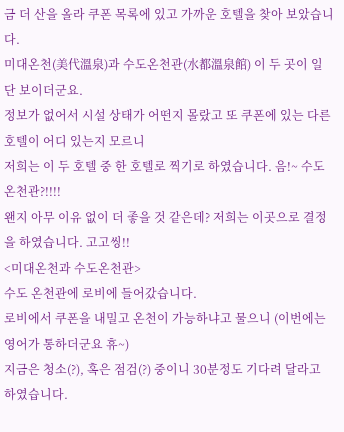금 더 산을 올라 쿠폰 목록에 있고 가까운 호텔을 찾아 보았습니다.
미대온천(美代溫泉)과 수도온천관(水都溫泉館) 이 두 곳이 일단 보이더군요.
정보가 없어서 시설 상태가 어떤지 몰랐고 또 쿠폰에 있는 다른 호텔이 어디 있는지 모르니
저희는 이 두 호텔 중 한 호텔로 찍기로 하였습니다. 음!~ 수도온천관?!!!!
왠지 아무 이유 없이 더 좋을 것 같은데? 저희는 이곳으로 결정을 하였습니다. 고고씽!!
<미대온천과 수도온천관>
수도 온천관에 로비에 들어갔습니다.
로비에서 쿠폰을 내밀고 온천이 가능하냐고 물으니 (이번에는 영어가 통하더군요 휴~)
지금은 청소(?), 혹은 점검(?) 중이니 30분정도 기다려 달라고 하였습니다.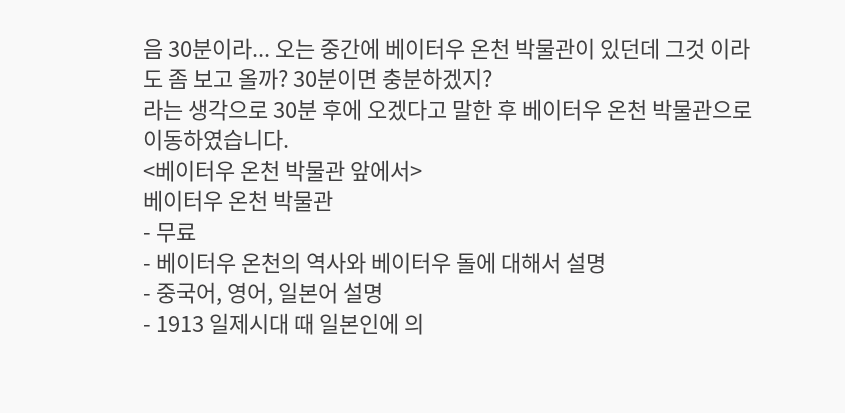음 30분이라... 오는 중간에 베이터우 온천 박물관이 있던데 그것 이라도 좀 보고 올까? 30분이면 충분하겠지?
라는 생각으로 30분 후에 오겠다고 말한 후 베이터우 온천 박물관으로 이동하였습니다.
<베이터우 온천 박물관 앞에서>
베이터우 온천 박물관
- 무료
- 베이터우 온천의 역사와 베이터우 돌에 대해서 설명
- 중국어, 영어, 일본어 설명
- 1913 일제시대 때 일본인에 의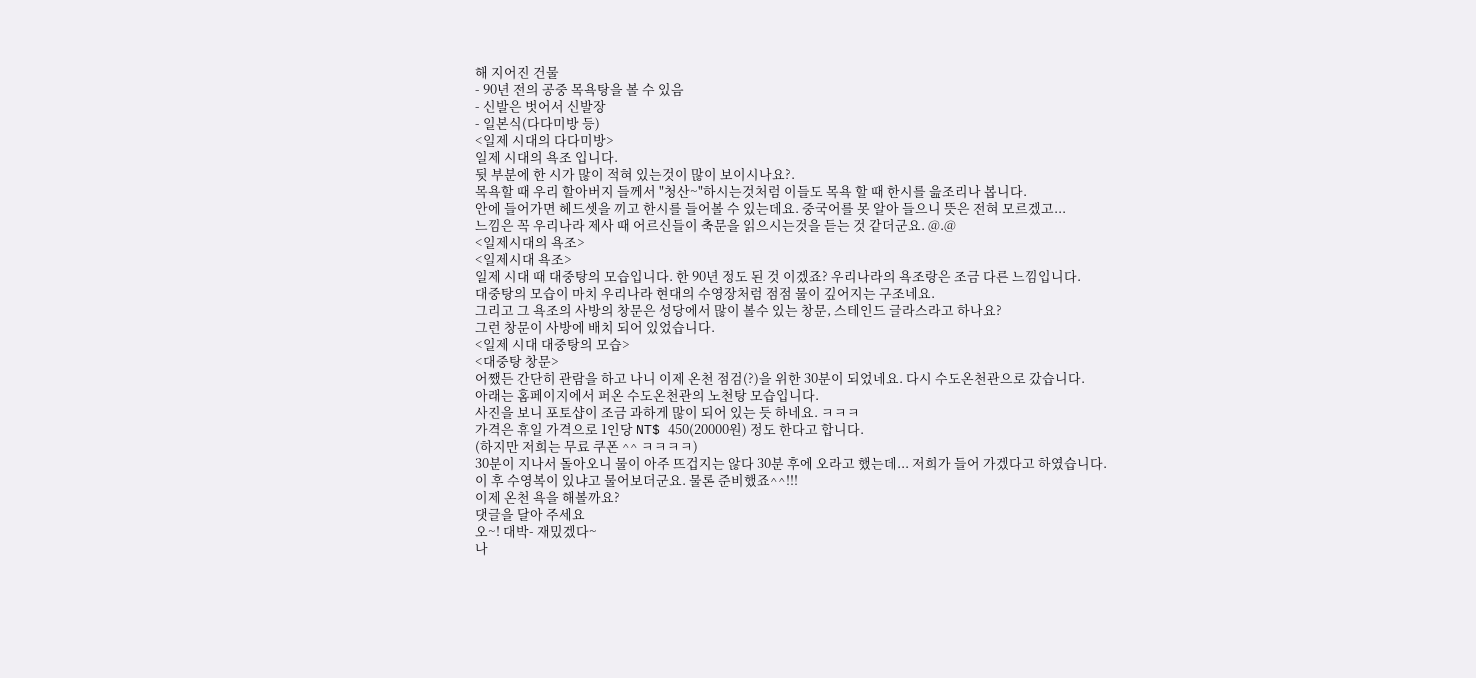해 지어진 건물
- 90년 전의 공중 목욕탕을 볼 수 있음
- 신발은 벗어서 신발장
- 일본식(다다미방 등)
<일제 시대의 다다미방>
일제 시대의 욕조 입니다.
뒷 부분에 한 시가 많이 적혀 있는것이 많이 보이시나요?.
목욕할 때 우리 할아버지 들께서 "청산~"하시는것처럼 이들도 목욕 할 때 한시를 읊조리나 봅니다.
안에 들어가면 헤드셋을 끼고 한시를 들어볼 수 있는데요. 중국어를 못 알아 들으니 뜻은 전혀 모르겠고...
느낌은 꼭 우리나라 제사 때 어르신들이 축문을 읽으시는것을 듣는 것 같더군요. @.@
<일제시대의 욕조>
<일제시대 욕조>
일제 시대 때 대중탕의 모습입니다. 한 90년 정도 된 것 이겠죠? 우리나라의 욕조랑은 조금 다른 느낌입니다.
대중탕의 모습이 마치 우리나라 현대의 수영장처럼 점점 물이 깊어지는 구조네요.
그리고 그 욕조의 사방의 창문은 성당에서 많이 볼수 있는 창문, 스테인드 글라스라고 하나요?
그런 창문이 사방에 배치 되어 있었습니다.
<일제 시대 대중탕의 모습>
<대중탕 창문>
어쨌든 간단히 관람을 하고 나니 이제 온천 점검(?)을 위한 30분이 되었네요. 다시 수도온천관으로 갔습니다.
아래는 홈페이지에서 퍼온 수도온천관의 노천탕 모습입니다.
사진을 보니 포토샵이 조금 과하게 많이 되어 있는 듯 하네요. ㅋㅋㅋ
가격은 휴일 가격으로 1인당 NT$ 450(20000원) 정도 한다고 합니다.
(하지만 저희는 무료 쿠폰 ^^ ㅋㅋㅋㅋ)
30분이 지나서 돌아오니 물이 아주 뜨겁지는 않다 30분 후에 오라고 했는데... 저희가 들어 가겠다고 하였습니다.
이 후 수영복이 있냐고 물어보더군요. 물론 준비했죠^^!!!
이제 온천 욕을 해볼까요?
댓글을 달아 주세요
오~! 대박- 재밌겠다~
나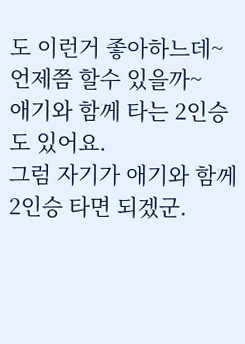도 이런거 좋아하느데~ 언제쯤 할수 있을까~
애기와 함께 타는 2인승도 있어요.
그럼 자기가 애기와 함께 2인승 타면 되겠군.